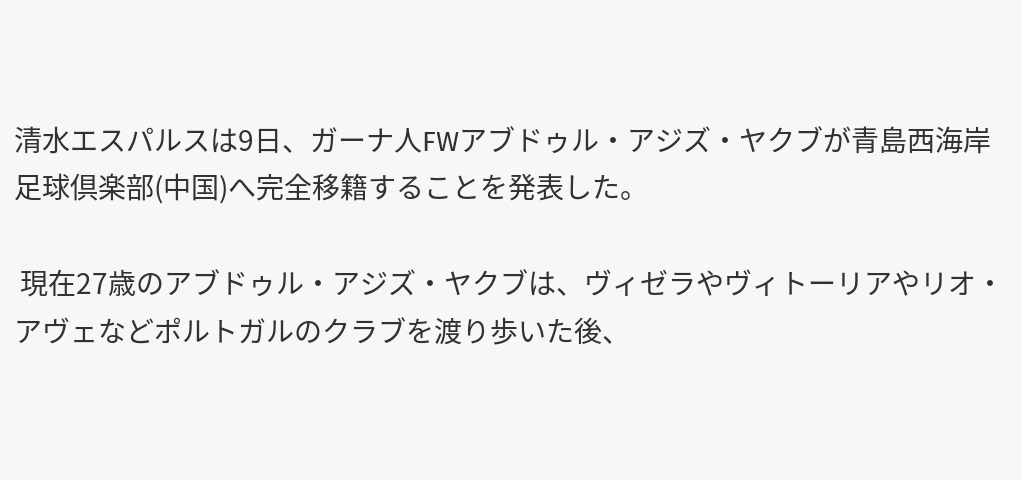清水エスパルスは9日、ガーナ人FWアブドゥル・アジズ・ヤクブが青島西海岸足球倶楽部(中国)へ完全移籍することを発表した。

 現在27歳のアブドゥル・アジズ・ヤクブは、ヴィゼラやヴィトーリアやリオ・アヴェなどポルトガルのクラブを渡り歩いた後、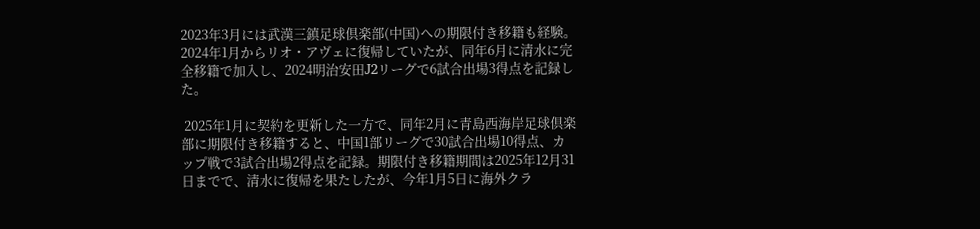2023年3月には武漢三鎮足球倶楽部(中国)への期限付き移籍も経験。
2024年1月からリオ・アヴェに復帰していたが、同年6月に清水に完全移籍で加入し、2024明治安田J2リーグで6試合出場3得点を記録した。

 2025年1月に契約を更新した一方で、同年2月に青島西海岸足球倶楽部に期限付き移籍すると、中国1部リーグで30試合出場10得点、カップ戦で3試合出場2得点を記録。期限付き移籍期間は2025年12月31日までで、清水に復帰を果たしたが、今年1月5日に海外クラ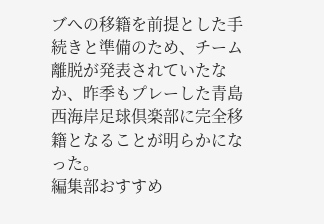ブへの移籍を前提とした手続きと準備のため、チーム離脱が発表されていたなか、昨季もプレーした青島西海岸足球倶楽部に完全移籍となることが明らかになった。
編集部おすすめ